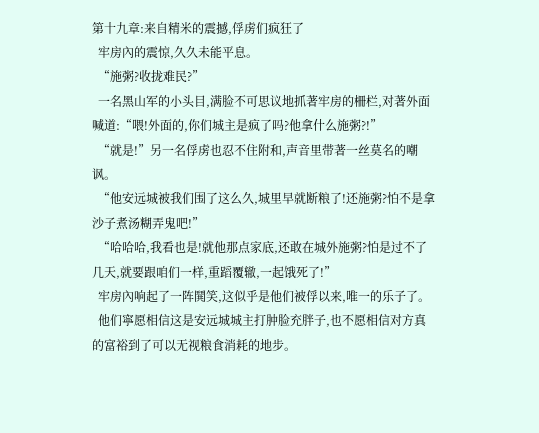第十九章:来自精米的震撼,俘虏们疯狂了
  牢房內的震惊,久久未能平息。
  “施粥?收拢难民?”
  一名黑山军的小头目,满脸不可思议地抓著牢房的柵栏,对著外面喊道:“喂!外面的,你们城主是疯了吗?他拿什么施粥?!”
  “就是!”另一名俘虏也忍不住附和,声音里带著一丝莫名的嘲讽。
  “他安远城被我们围了这么久,城里早就断粮了!还施粥?怕不是拿沙子煮汤糊弄鬼吧!”
  “哈哈哈,我看也是!就他那点家底,还敢在城外施粥?怕是过不了几天,就要跟咱们一样,重蹈覆辙,一起饿死了!”
  牢房內响起了一阵鬨笑,这似乎是他们被俘以来,唯一的乐子了。
  他们寧愿相信这是安远城城主打肿脸充胖子,也不愿相信对方真的富裕到了可以无视粮食消耗的地步。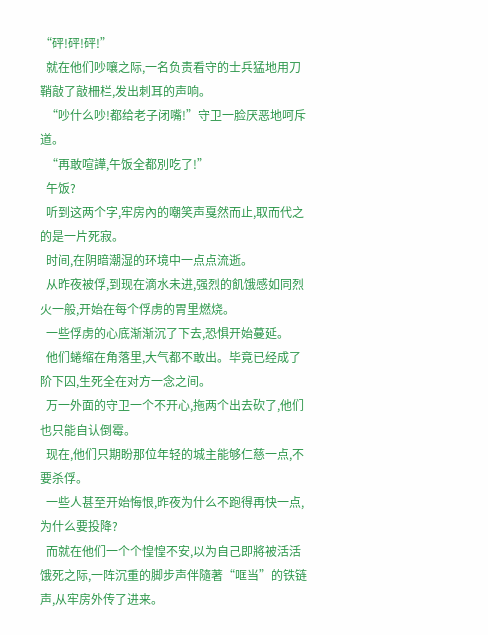“砰!砰!砰!”
  就在他们吵嚷之际,一名负责看守的士兵猛地用刀鞘敲了敲柵栏,发出刺耳的声响。
  “吵什么吵!都给老子闭嘴!”守卫一脸厌恶地呵斥道。
  “再敢喧譁,午饭全都別吃了!”
  午饭?
  听到这两个字,牢房內的嘲笑声戛然而止,取而代之的是一片死寂。
  时间,在阴暗潮湿的环境中一点点流逝。
  从昨夜被俘,到现在滴水未进,强烈的飢饿感如同烈火一般,开始在每个俘虏的胃里燃烧。
  一些俘虏的心底渐渐沉了下去,恐惧开始蔓延。
  他们蜷缩在角落里,大气都不敢出。毕竟已经成了阶下囚,生死全在对方一念之间。
  万一外面的守卫一个不开心,拖两个出去砍了,他们也只能自认倒霉。
  现在,他们只期盼那位年轻的城主能够仁慈一点,不要杀俘。
  一些人甚至开始悔恨,昨夜为什么不跑得再快一点,为什么要投降?
  而就在他们一个个惶惶不安,以为自己即將被活活饿死之际,一阵沉重的脚步声伴隨著“哐当”的铁链声,从牢房外传了进来。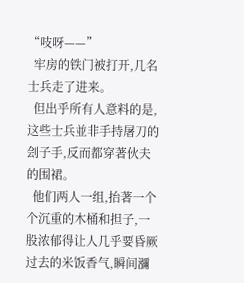“吱呀——”
  牢房的铁门被打开,几名士兵走了进来。
  但出乎所有人意料的是,这些士兵並非手持屠刀的刽子手,反而都穿著伙夫的围裙。
  他们两人一组,抬著一个个沉重的木桶和担子,一股浓郁得让人几乎要昏厥过去的米饭香气,瞬间瀰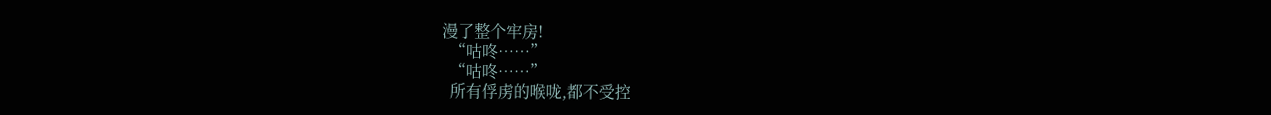漫了整个牢房!
  “咕咚……”
  “咕咚……”
  所有俘虏的喉咙,都不受控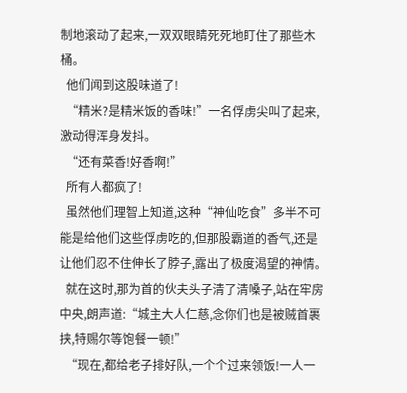制地滚动了起来,一双双眼睛死死地盯住了那些木桶。
  他们闻到这股味道了!
  “精米?是精米饭的香味!”一名俘虏尖叫了起来,激动得浑身发抖。
  “还有菜香!好香啊!”
  所有人都疯了!
  虽然他们理智上知道,这种“神仙吃食”多半不可能是给他们这些俘虏吃的,但那股霸道的香气,还是让他们忍不住伸长了脖子,露出了极度渴望的神情。
  就在这时,那为首的伙夫头子清了清嗓子,站在牢房中央,朗声道:“城主大人仁慈,念你们也是被贼首裹挟,特赐尔等饱餐一顿!”
  “现在,都给老子排好队,一个个过来领饭!一人一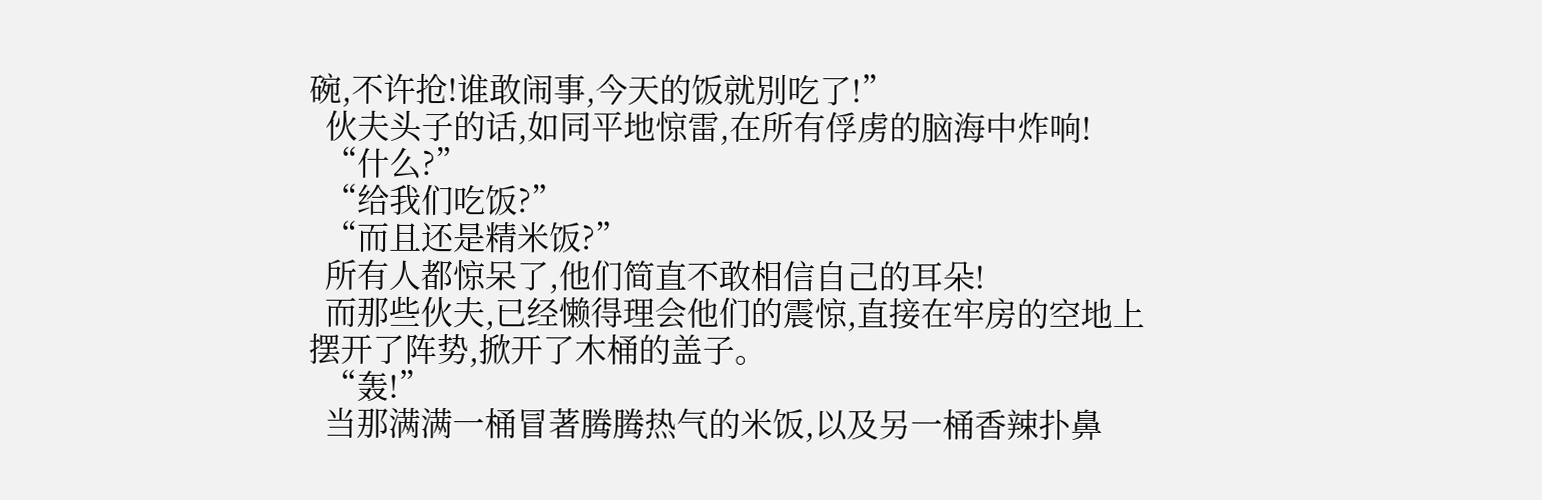碗,不许抢!谁敢闹事,今天的饭就別吃了!”
  伙夫头子的话,如同平地惊雷,在所有俘虏的脑海中炸响!
  “什么?”
  “给我们吃饭?”
  “而且还是精米饭?”
  所有人都惊呆了,他们简直不敢相信自己的耳朵!
  而那些伙夫,已经懒得理会他们的震惊,直接在牢房的空地上摆开了阵势,掀开了木桶的盖子。
  “轰!”
  当那满满一桶冒著腾腾热气的米饭,以及另一桶香辣扑鼻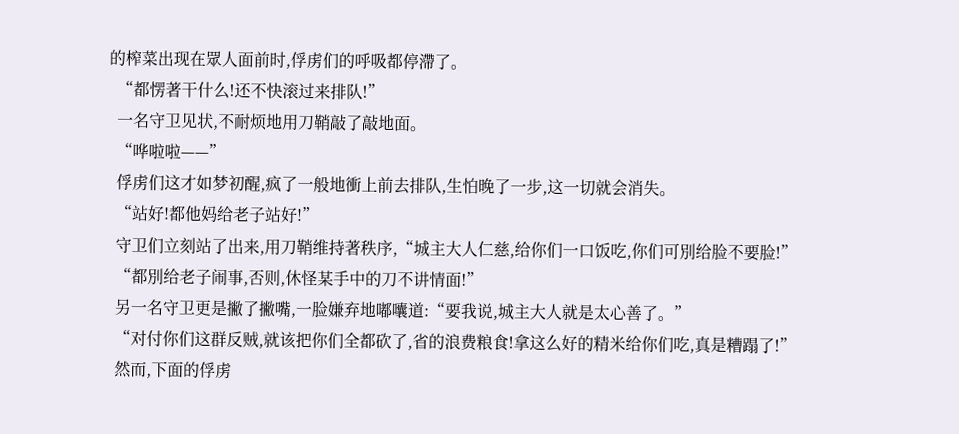的榨菜出现在眾人面前时,俘虏们的呼吸都停滯了。
  “都愣著干什么!还不快滚过来排队!”
  一名守卫见状,不耐烦地用刀鞘敲了敲地面。
  “哗啦啦——”
  俘虏们这才如梦初醒,疯了一般地衝上前去排队,生怕晚了一步,这一切就会消失。
  “站好!都他妈给老子站好!”
  守卫们立刻站了出来,用刀鞘维持著秩序,“城主大人仁慈,给你们一口饭吃,你们可別给脸不要脸!”
  “都別给老子闹事,否则,休怪某手中的刀不讲情面!”
  另一名守卫更是撇了撇嘴,一脸嫌弃地嘟囔道:“要我说,城主大人就是太心善了。”
  “对付你们这群反贼,就该把你们全都砍了,省的浪费粮食!拿这么好的精米给你们吃,真是糟蹋了!”
  然而,下面的俘虏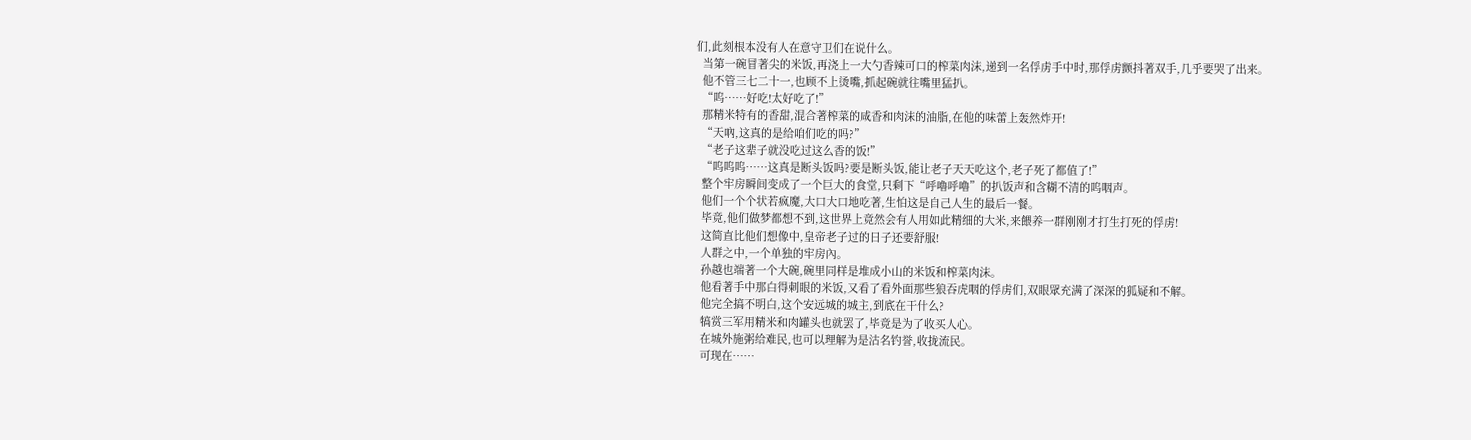们,此刻根本没有人在意守卫们在说什么。
  当第一碗冒著尖的米饭,再浇上一大勺香辣可口的榨菜肉沫,递到一名俘虏手中时,那俘虏颤抖著双手,几乎要哭了出来。
  他不管三七二十一,也顾不上烫嘴,抓起碗就往嘴里猛扒。
  “呜……好吃!太好吃了!”
  那精米特有的香甜,混合著榨菜的咸香和肉沫的油脂,在他的味蕾上轰然炸开!
  “天吶,这真的是给咱们吃的吗?”
  “老子这辈子就没吃过这么香的饭!”
  “呜呜呜……这真是断头饭吗?要是断头饭,能让老子天天吃这个,老子死了都值了!”
  整个牢房瞬间变成了一个巨大的食堂,只剩下“呼嚕呼嚕”的扒饭声和含糊不清的呜咽声。
  他们一个个状若疯魔,大口大口地吃著,生怕这是自己人生的最后一餐。
  毕竟,他们做梦都想不到,这世界上竟然会有人用如此精细的大米,来餵养一群刚刚才打生打死的俘虏!
  这简直比他们想像中,皇帝老子过的日子还要舒服!
  人群之中,一个单独的牢房內。
  孙越也端著一个大碗,碗里同样是堆成小山的米饭和榨菜肉沫。
  他看著手中那白得刺眼的米饭,又看了看外面那些狼吞虎咽的俘虏们,双眼眾充满了深深的狐疑和不解。
  他完全搞不明白,这个安远城的城主,到底在干什么?
  犒赏三军用精米和肉罐头也就罢了,毕竟是为了收买人心。
  在城外施粥给难民,也可以理解为是沽名钓誉,收拢流民。
  可现在……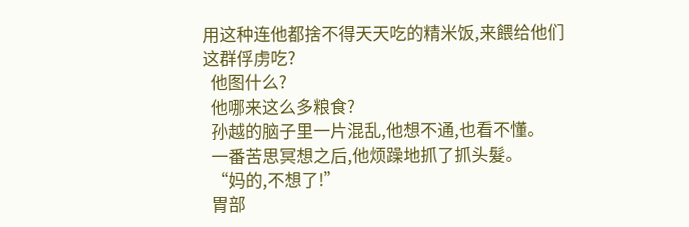用这种连他都捨不得天天吃的精米饭,来餵给他们这群俘虏吃?
  他图什么?
  他哪来这么多粮食?
  孙越的脑子里一片混乱,他想不通,也看不懂。
  一番苦思冥想之后,他烦躁地抓了抓头髮。
  “妈的,不想了!”
  胃部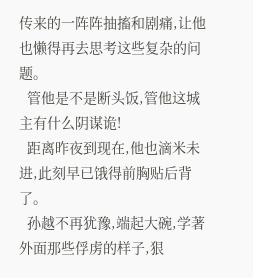传来的一阵阵抽搐和剧痛,让他也懒得再去思考这些复杂的问题。
  管他是不是断头饭,管他这城主有什么阴谋诡!
  距离昨夜到现在,他也滴米未进,此刻早已饿得前胸贴后背了。
  孙越不再犹豫,端起大碗,学著外面那些俘虏的样子,狠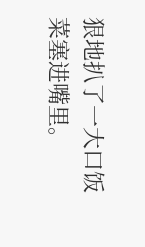狠地扒了一大口饭菜塞进嘴里。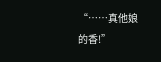“……真他娘的香!”